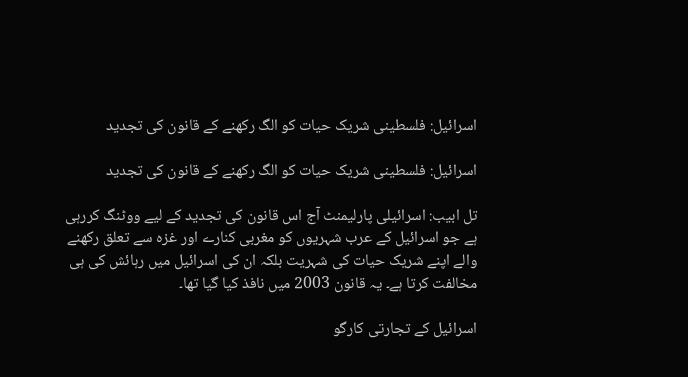اسرائیل: فلسطینی شریک حیات کو الگ رکھنے کے قانون کی تجدید

اسرائیل: فلسطینی شریک حیات کو الگ رکھنے کے قانون کی تجدید

تل ابیب: اسرائیلی پارلیمنٹ آج اس قانون کی تجدید کے لیے ووٹنگ کررہی ہے جو اسرائیل کے عرب شہریوں کو مغربی کنارے اور غزہ سے تعلق رکھنے والے اپنے شریک حیات کی شہریت بلکہ ان کی اسرائیل میں رہائش کی ہی مخالفت کرتا ہے۔ یہ قانون 2003 میں نافذ کیا گیا تھا۔

اسرائیل کے تجارتی کارگو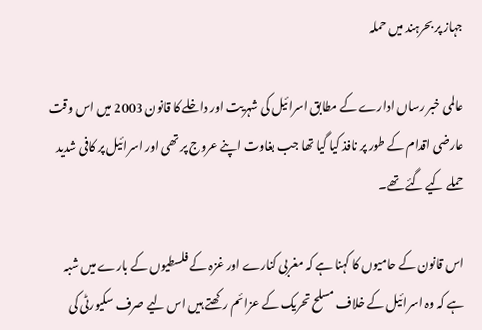جہاز پر بحرہند میں حملہ

عالمی خبر رساں ادارے کے مطابق اسرائیل کی شہریت اور داخلے کا قانون 2003 میں اس وقت عارضی اقدام کے طور پر نافذ کیا گیا تھا جب بغاوت اپنے عروج پر تھی اور اسرائیل پر کافی شدید حملے کیے گئے تھے۔

اس قانون کے حامیوں کا کہنا ہے کہ مغربی کنارے اور غزہ کے فلسطیوں کے بارے میں شبہ ہے کہ وہ اسرائیل کے خلاف مسلح تحریک کے عزائم رکھتے ہیں اس لیے صرف سکیورٹی کی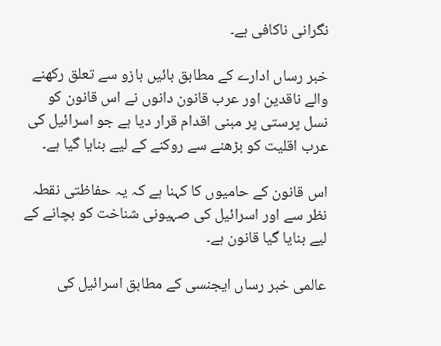نگرانی ناکافی ہے۔

خبر رساں ادارے کے مطابق بائیں بازو سے تعلق رکھنے والے ناقدین اور عرب قانون دانوں نے اس قانون کو نسل پرستی پر مبنی اقدام قرار دیا ہے جو اسرائیل کی عرب اقلیت کو بڑھنے سے روکنے کے لیے بنایا گیا ہے۔

اس قانون کے حامیوں کا کہنا ہے کہ یہ حفاظتی نقطہ نظر سے اور اسرائیل کی صہیونی شناخت کو بچانے کے لیے بنایا گیا قانون ہے۔

عالمی خبر رساں ایجنسی کے مطابق اسرائیل کی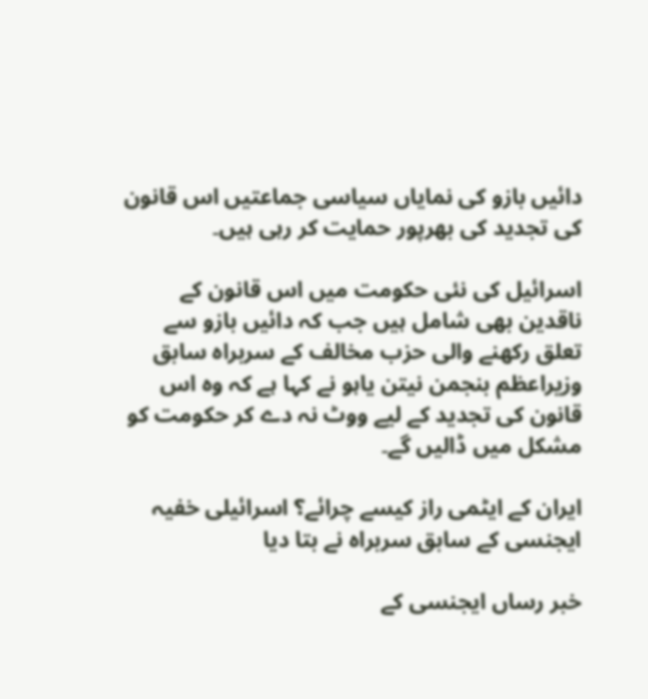دائیں بازو کی نمایاں سیاسی جماعتیں اس قانون کی تجدید کی بھرپور حمایت کر رہی ہیں۔

اسرائیل کی نئی حکومت میں اس قانون کے ناقدین بھی شامل ہیں جب کہ دائیں بازو سے تعلق رکھنے والی حزب مخالف کے سربراہ سابق وزیراعظم بنجمن نیتن یاہو نے کہا ہے کہ وہ اس قانون کی تجدید کے لیے ووٹ نہ دے کر حکومت کو مشکل میں ڈالیں گے۔

ایران کے ایٹمی راز کیسے چرائے؟ اسرائیلی خفیہ ایجنسی کے سابق سربراہ نے بتا دیا

خبر رساں ایجنسی کے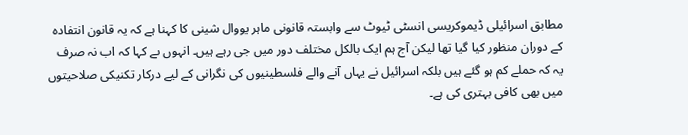مطابق اسرائیلی ڈیموکریسی انسٹی ٹیوٹ سے وابستہ قانونی ماہر یووال شینی کا کہنا ہے کہ یہ قانون انتفادہ کے دوران منظور کیا گیا تھا لیکن آج ہم ایک بالکل مختلف دور میں جی رہے ہیں۔ انہوں ںے کہا کہ اب نہ صرف یہ کہ حملے کم ہو گئے ہیں بلکہ اسرائیل نے یہاں آنے والے فلسطینیوں کی نگرانی کے لیے درکار تکنیکی صلاحیتوں میں بھی کافی بہتری کی ہے۔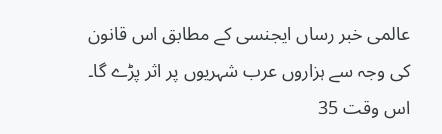عالمی خبر رساں ایجنسی کے مطابق اس قانون کی وجہ سے ہزاروں عرب شہریوں پر اثر پڑے گا۔ اس وقت 35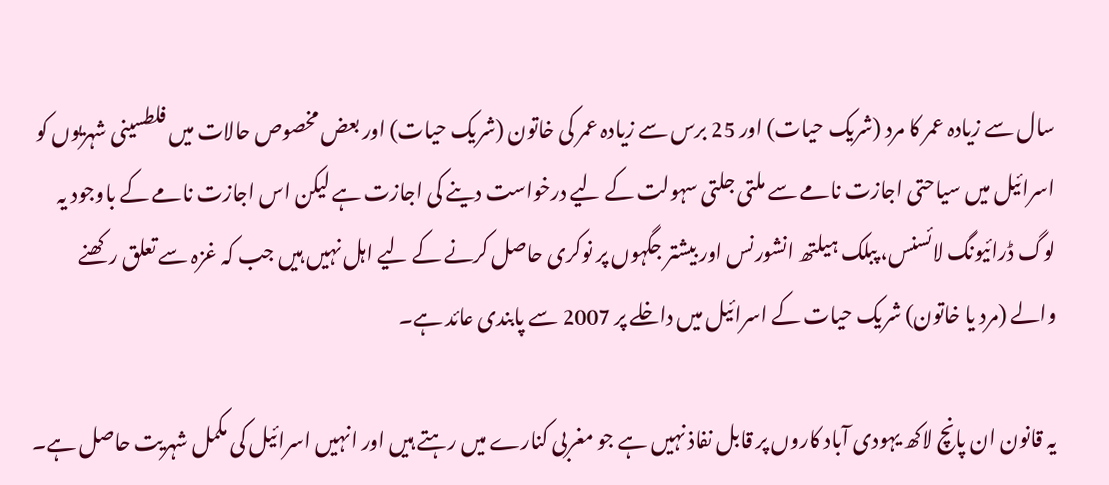سال سے زیادہ عمر کا مرد (شریک حیات) اور 25 برس سے زیادہ عمر کی خاتون (شریک حیات) اور بعض مخصوص حالات میں فلطسینی شہریوں کو اسرائیل میں سیاحتی اجازت نامے سے ملتی جلتی سہولت کے لیے درخواست دینے کی اجازت ہے لیکن اس اجازت نامے کے باوجود یہ لوگ ڈرائیونگ لائسنس، پبلک ہیلتھ انشورنس اور بیشتر جگہوں پر نوکری حاصل کرنے کے لیے اہل نہیں ہیں جب کہ غزہ سے تعلق رکھنے والے (مرد یا خاتون) شریک حیات کے اسرائیل میں داخلے پر 2007 سے پابندی عائد ہے۔

یہ قانون ان پانچ لاکھ یہودی آباد کاروں پر قابل نفاذ نہیں ہے جو مغربی کنارے میں رہتے ہیں اور انہیں اسرائیل کی مکمل شہریت حاصل ہے۔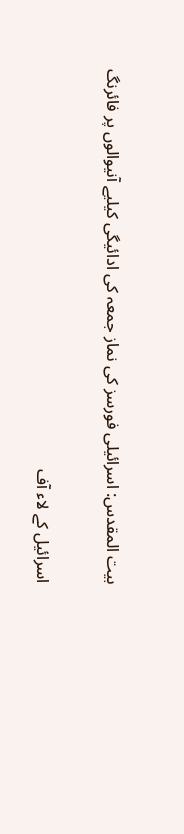بیت المقدس: اسرائیلی فورسز کی نماز جمعہ کی ادائیگی کیلیے آنیوالوں پر فائرنگ

اسرائیل کے لاء آف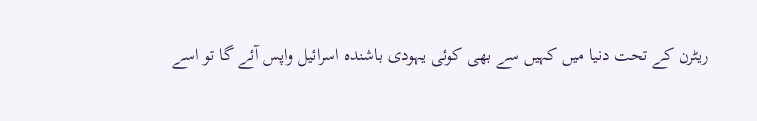ریٹرن کے تحت دنیا میں کہیں سے بھی کوئی یہودی باشندہ اسرائیل واپس آئے گا تو اسے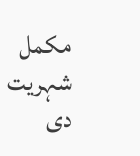مکمل شہریت دی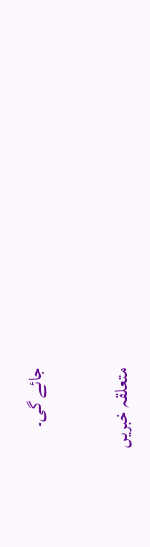جائے گی۔


متعلقہ خبریں